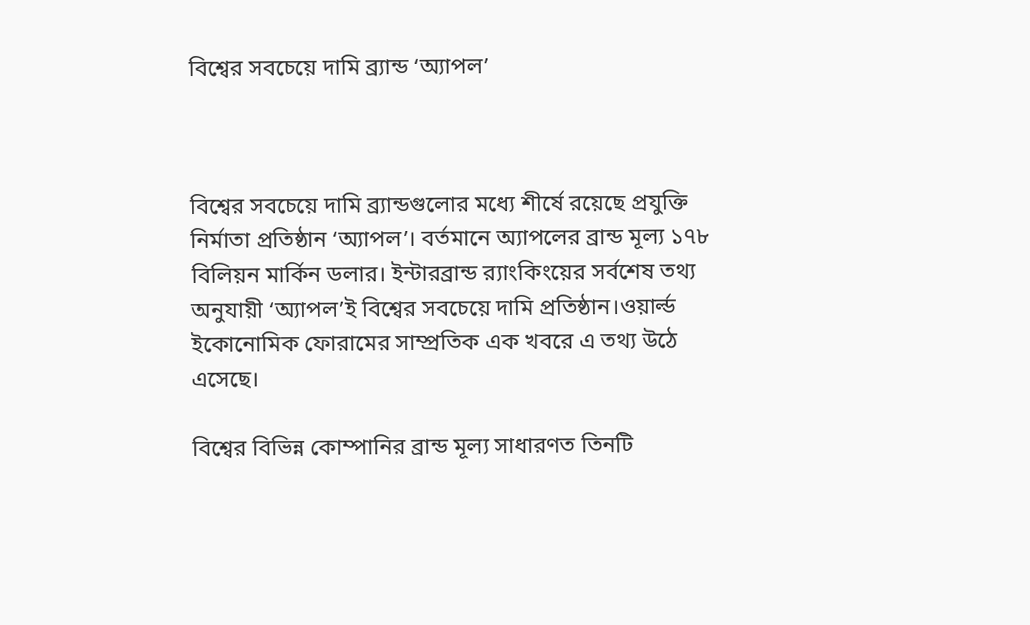বিশ্বের সবচেয়ে দামি ব্র্যান্ড ‘অ্যাপল’



বিশ্বের সবচেয়ে দামি ব্র্যান্ডগুলোর মধ্যে শীর্ষে রয়েছে প্রযুক্তি নির্মাতা প্রতিষ্ঠান ‘অ্যাপল’। বর্তমানে অ্যাপলের ব্রান্ড মূল্য ১৭৮ বিলিয়ন মার্কিন ডলার। ইন্টারব্রান্ড র‌্যাংকিংয়ের সর্বশেষ তথ্য অনুযায়ী ‘অ্যাপল’ই বিশ্বের সবচেয়ে দামি প্রতিষ্ঠান।ওয়ার্ল্ড ইকোনোমিক ফোরামের সাম্প্রতিক এক খবরে এ তথ্য উঠে এসেছে।

বিশ্বের বিভিন্ন কোম্পানির ব্রান্ড মূল্য সাধারণত তিনটি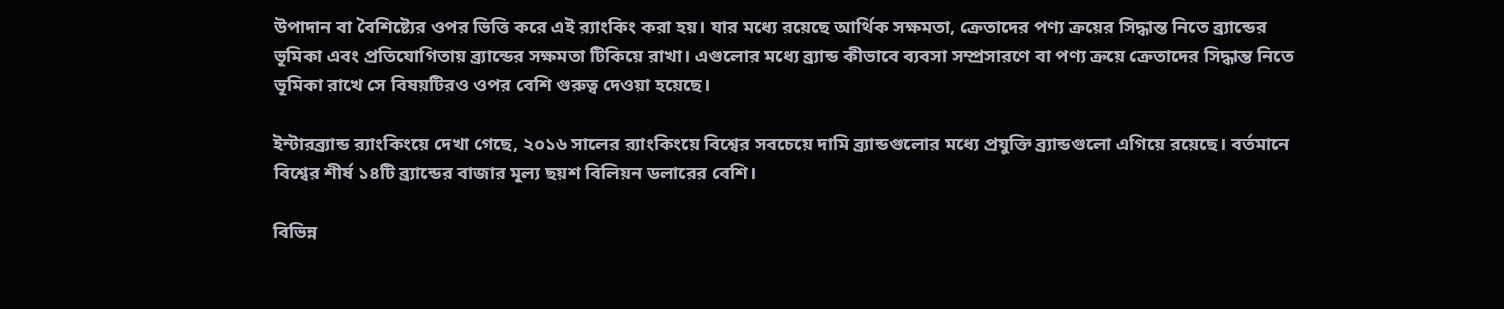উপাদান বা বৈশিষ্ট্যের ওপর ভিত্তি করে এই র‌্যাংকিং করা হয়। যার মধ্যে রয়েছে আর্থিক সক্ষমতা, ক্রেতাদের পণ্য ক্রয়ের সিদ্ধান্ত নিতে ব্র্যান্ডের ভূমিকা এবং প্রতিযোগিতায় ব্র্যান্ডের সক্ষমতা টিকিয়ে রাখা। এগুলোর মধ্যে ব্র্যান্ড কীভাবে ব্যবসা সম্প্রসারণে বা পণ্য ক্রয়ে ক্রেতাদের সিদ্ধান্ত নিতে ভূমিকা রাখে সে বিষয়টিরও ওপর বেশি গুরুত্ব দেওয়া হয়েছে।

ইন্টারব্র্যান্ড র‌্যাংকিংয়ে দেখা গেছে, ২০১৬ সালের র‌্যাংকিংয়ে বিশ্বের সবচেয়ে দামি ব্র্যান্ডগুলোর মধ্যে প্রযুক্তি ব্র্যান্ডগুলো এগিয়ে রয়েছে। বর্তমানে বিশ্বের শীর্ষ ১৪টি ব্র্যান্ডের বাজার মূল্য ছয়শ বিলিয়ন ডলারের বেশি।

বিভিন্ন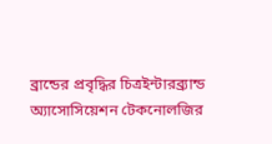ব্রান্ডের প্রবৃদ্ধির চিত্রইন্টারব্র্যান্ড অ্যাসোসিয়েশন টেকনোলজির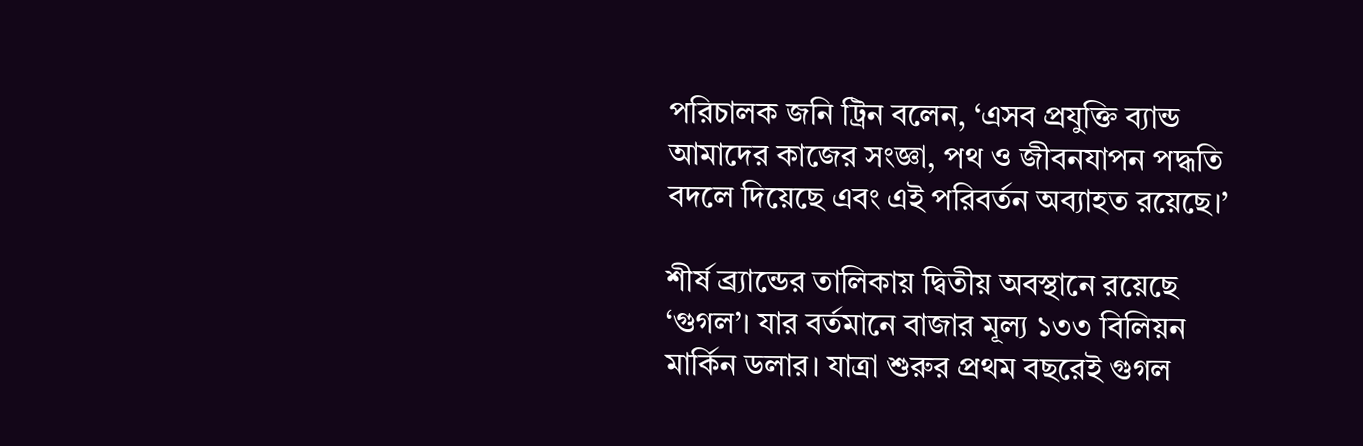পরিচালক জনি ট্রিন বলেন, ‘এসব প্রযুক্তি ব্যান্ড আমাদের কাজের সংজ্ঞা, পথ ও জীবনযাপন পদ্ধতি বদলে দিয়েছে এবং এই পরিবর্তন অব্যাহত রয়েছে।’

শীর্ষ ব্র্যান্ডের তালিকায় দ্বিতীয় অবস্থানে রয়েছে ‘গুগল’। যার বর্তমানে বাজার মূল্য ১৩৩ বিলিয়ন মার্কিন ডলার। যাত্রা শুরুর প্রথম বছরেই গুগল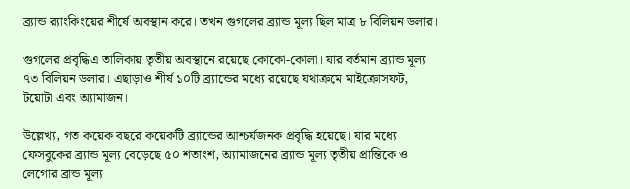ব্র্যান্ড র‌্যাংকিংয়ের শীর্ষে অবস্থান করে। তখন গুগলের ব্র্যান্ড মূল্য ছিল মাত্র ৮ বিলিয়ন ডলার।

গুগলের প্রবৃদ্ধিএ তালিকায় তৃতীয় অবস্থানে রয়েছে কোকো-কোলা। যার বর্তমান ব্র্যান্ড মূল্য ৭৩ বিলিয়ন ডলার। এছাড়াও শীর্ষ ১০টি ব্র্যান্ডের মধ্যে রয়েছে যথাক্রমে মাইক্রোসফট, টয়োটা এবং অ্যামাজন।

উল্লেখ্য, গত কয়েক বছরে কয়েকটি ব্র্যান্ডের আশ্চর্যজনক প্রবৃদ্ধি হয়েছে। যার মধ্যে ফেসবুকের ব্র্যান্ড মূল্য বেড়েছে ৫০ শতাংশ, অ্যামাজনের ব্র্যান্ড মূল্য তৃতীয় প্রান্তিকে ও লেগোর ব্রান্ড মূল্য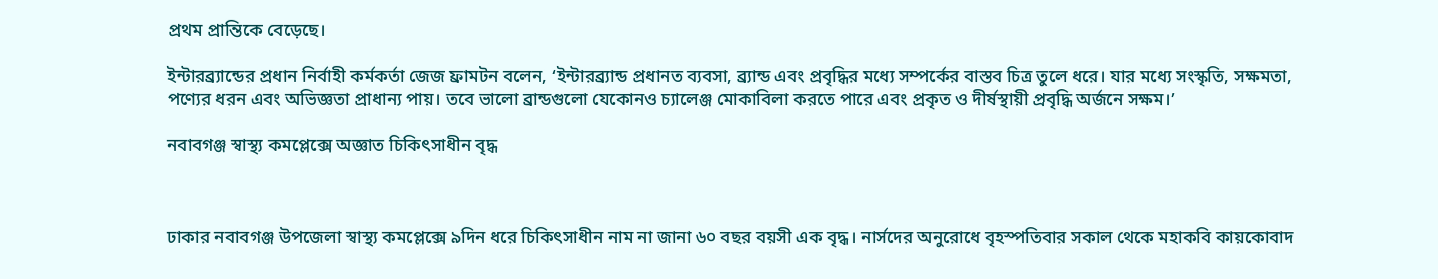প্রথম প্রান্তিকে বেড়েছে।

ইন্টারব্র্যান্ডের প্রধান নির্বাহী কর্মকর্তা জেজ ফ্রামটন বলেন, ‘ইন্টারব্র্যান্ড প্রধানত ব্যবসা, ব্র্যান্ড এবং প্রবৃদ্ধির মধ্যে সম্পর্কের বাস্তব চিত্র তুলে ধরে। যার মধ্যে সংস্কৃতি, সক্ষমতা, পণ্যের ধরন এবং অভিজ্ঞতা প্রাধান্য পায়। তবে ভালো ব্রান্ডগুলো যেকোনও চ্যালেঞ্জ মোকাবিলা করতে পারে এবং প্রকৃত ও দীর্ষস্থায়ী প্রবৃদ্ধি অর্জনে সক্ষম।’

নবাবগঞ্জ স্বাস্থ্য কমপ্লেক্সে অজ্ঞাত চিকিৎসাধীন বৃদ্ধ



ঢাকার নবাবগঞ্জ উপজেলা স্বাস্থ্য কমপ্লেক্সে ৯দিন ধরে চিকিৎসাধীন নাম না জানা ৬০ বছর বয়সী এক বৃদ্ধ। নার্সদের অনুরোধে বৃহস্পতিবার সকাল থেকে মহাকবি কায়কোবাদ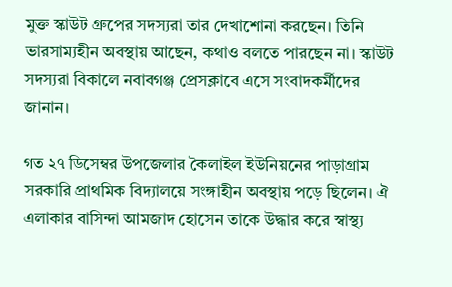মুক্ত স্কাউট গ্রুপের সদস্যরা তার দেখাশোনা করছেন। তিনি ভারসাম্যহীন অবস্থায় আছেন, কথাও বলতে পারছেন না। স্কাউট সদস্যরা বিকালে নবাবগঞ্জ প্রেসক্লাবে এসে সংবাদকর্মীদের জানান।

গত ২৭ ডিসেম্বর উপজেলার কৈলাইল ইউনিয়নের পাড়াগ্রাম সরকারি প্রাথমিক বিদ্যালয়ে সংঙ্গাহীন অবস্থায় পড়ে ছিলেন। ঐ এলাকার বাসিন্দা আমজাদ হোসেন তাকে উদ্ধার করে স্বাস্থ্য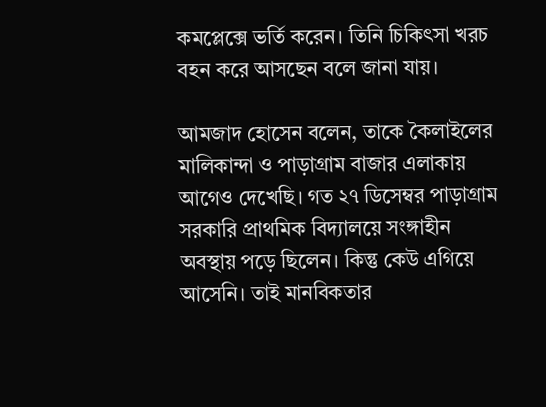কমপ্লেক্সে ভর্তি করেন। তিনি চিকিৎসা খরচ বহন করে আসছেন বলে জানা যায়।

আমজাদ হোসেন বলেন, তাকে কৈলাইলের মালিকান্দা ও পাড়াগ্রাম বাজার এলাকায় আগেও দেখেছি। গত ২৭ ডিসেম্বর পাড়াগ্রাম সরকারি প্রাথমিক বিদ্যালয়ে সংঙ্গাহীন অবস্থায় পড়ে ছিলেন। কিন্তু কেউ এগিয়ে আসেনি। তাই মানবিকতার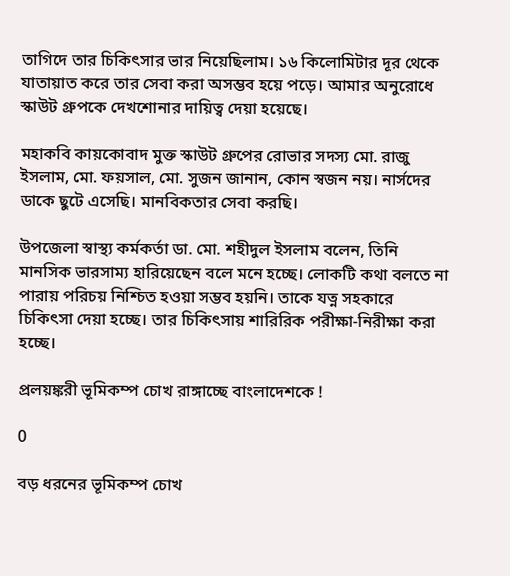তাগিদে তার চিকিৎসার ভার নিয়েছিলাম। ১৬ কিলোমিটার দূর থেকে যাতায়াত করে তার সেবা করা অসম্ভব হয়ে পড়ে। আমার অনুরোধে স্কাউট গ্রুপকে দেখশোনার দায়িত্ব দেয়া হয়েছে।

মহাকবি কায়কোবাদ মুক্ত স্কাউট গ্রুপের রোভার সদস্য মো. রাজু ইসলাম, মো. ফয়সাল, মো. সুজন জানান, কোন স্বজন নয়। নার্সদের ডাকে ছুটে এসেছি। মানবিকতার সেবা করছি।

উপজেলা স্বাস্থ্য কর্মকর্তা ডা. মো. শহীদুল ইসলাম বলেন, তিনি মানসিক ভারসাম্য হারিয়েছেন বলে মনে হচ্ছে। লোকটি কথা বলতে না পারায় পরিচয় নিশ্চিত হওয়া সম্ভব হয়নি। তাকে যত্ন সহকারে চিকিৎসা দেয়া হচ্ছে। তার চিকিৎসায় শারিরিক পরীক্ষা-নিরীক্ষা করা হচ্ছে।

প্রলয়ঙ্করী ভূমিকম্প চোখ রাঙ্গাচ্ছে বাংলাদেশকে !

0

বড় ধরনের ভূমিকম্প চোখ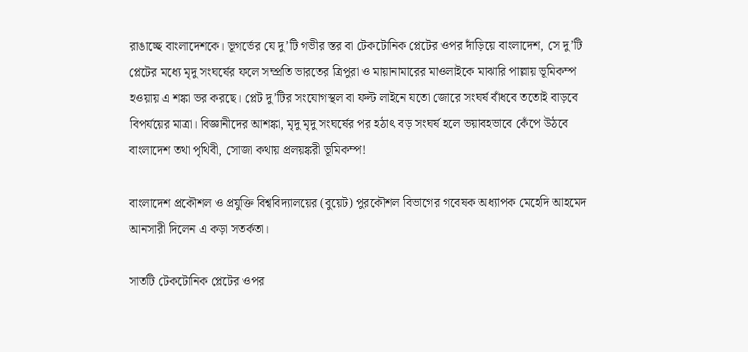রাঙাচ্ছে বাংলাদেশকে। ভূগর্ভের যে দু’টি গভীর স্তর বা টেকটোনিক প্লেটের ওপর দাঁড়িয়ে বাংলাদেশ, সে দু’টি প্লেটের মধ্যে মৃদু সংঘর্ষের ফলে সম্প্রতি ভারতের ত্রিপুরা ও মায়ানামারের মাওলাইকে মাঝারি পাল্লায় ভূমিকম্প হওয়ায় এ শঙ্কা ভর করছে। প্লেট দু’টির সংযোগস্থল বা ফল্ট লাইনে যতো জোরে সংঘর্ষ বাঁধবে ততোই বাড়বে বিপর্যয়ের মাত্রা। বিজ্ঞানীদের আশঙ্কা, মৃদু মৃদু সংঘর্ষের পর হঠাৎ বড় সংঘর্ষ হলে ভয়াবহভাবে কেঁপে উঠবে বাংলাদেশ তথা পৃথিবী, সোজা কথায় প্রলয়ঙ্করী ভূমিকম্প!

বাংলাদেশ প্রকৌশল ও প্রযুক্তি বিশ্ববিদ্যালয়ের (বুয়েট) পুরকৌশল বিভাগের গবেষক অধ্যাপক মেহেদি আহমেদ আনসারী দিলেন এ কড়া সতর্কতা।

সাতটি টেকটোনিক প্লেটের ওপর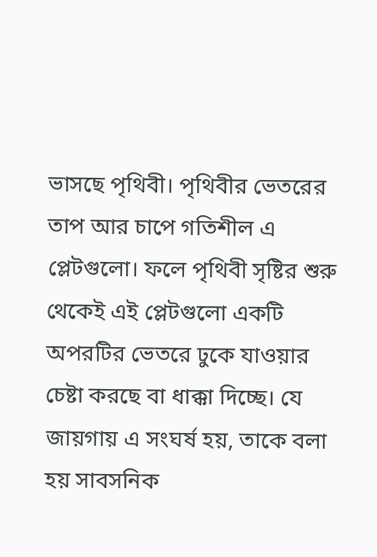ভাসছে পৃথিবী। পৃথিবীর ভেতরের তাপ আর চাপে গতিশীল এ প্লেটগুলো। ফলে পৃথিবী সৃষ্টির শুরু থেকেই এই প্লেটগুলো একটি অপরটির ভেতরে ঢুকে যাওয়ার চেষ্টা করছে বা ধাক্কা দিচ্ছে। যে জায়গায় এ সংঘর্ষ হয়, তাকে বলা হয় সাবসনিক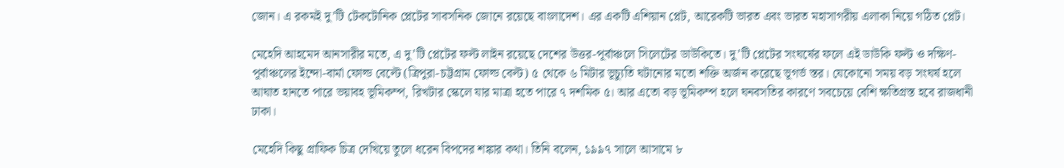জোন। এ রকমই দু’টি টেকটোনিক প্লেটের সাবসনিক জোনে রয়েছে বাংলাদেশ। এর একটি এশিয়ান প্লেট, আরেকটি ভারত এবং ভারত মহাসাগরীয় এলাকা নিয়ে গঠিত প্লেট।

মেহেদি আহমেদ আনসারীর মতে, এ দু’টি প্লেটের ফল্ট লাইন রয়েছে দেশের উত্তর-পূর্বাঞ্চলে সিলেটের ডাউকিতে। দু’টি প্লেটের সংঘর্ষের ফলে এই ডাউকি ফল্ট ও দক্ষিণ-পূর্বাঞ্চলের ইন্দো-বার্মা ফোল্ড বেল্টে (ত্রিপুরা-চট্টগ্রাম ফোল্ড বেল্ট) ৫ থেকে ৬ মিটার ভূচ্যুতি ঘটানোর মতো শক্তি অর্জন করেছে ভূগর্ভ স্তর। যেকোনো সময় বড় সংঘর্ষ হলে আঘাত হানতে পারে ভয়াবহ ভূমিকম্প, রিখটার স্কেলে যার মাত্রা হতে পারে ৭ দশমিক ৫। আর এতো বড় ভূমিকম্প হলে ঘনবসতির কারণে সবচেয়ে বেশি ক্ষতিগ্রস্ত হবে রাজধানী ঢাকা।

মেহেদি কিছু গ্রাফিক চিত্র দেখিয়ে তুলে ধরেন বিপদের শঙ্কার কথা। তিনি বলেন, ১৯৯৭ সালে আসামে ৮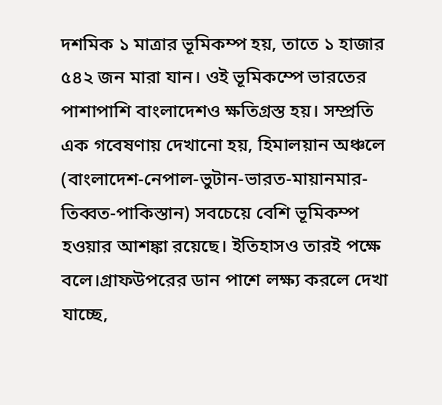দশমিক ১ মাত্রার ভূমিকম্প হয়, তাতে ১ হাজার ৫৪২ জন মারা যান। ওই ভূমিকম্পে ভারতের পাশাপাশি বাংলাদেশও ক্ষতিগ্রস্ত হয়। সম্প্রতি এক গবেষণায় দেখানো হয়, হিমালয়ান অঞ্চলে (বাংলাদেশ-নেপাল-ভুটান-ভারত-মায়ানমার-তিব্বত-পাকিস্তান) সবচেয়ে বেশি ভূমিকম্প হওয়ার আশঙ্কা রয়েছে। ইতিহাসও তারই পক্ষে বলে।গ্রাফউপরের ডান পাশে লক্ষ্য করলে দেখা যাচ্ছে,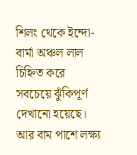শিলং থেকে ইন্দো-বার্মা অঞ্চল লাল চিহ্নিত করে সবচেয়ে ঝুঁকিপূর্ণ দেখানো হয়েছে। আর বাম পাশে লক্ষ্য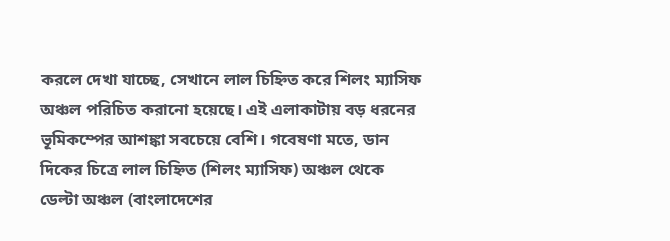করলে দেখা যাচ্ছে, সেখানে লাল চিহ্নিত করে শিলং ম্যাসিফ অঞ্চল পরিচিত করানো হয়েছে। এই এলাকাটায় বড় ধরনের ভূমিকম্পের আশঙ্কা সবচেয়ে বেশি। গবেষণা মতে, ডান দিকের চিত্রে লাল চিহ্নিত (শিলং ম্যাসিফ) অঞ্চল থেকে ডেল্টা অঞ্চল (বাংলাদেশের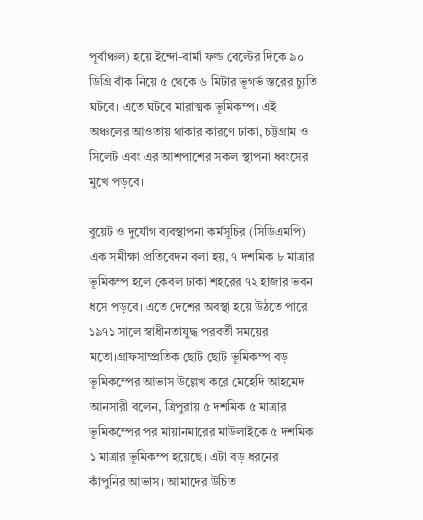পূর্বাঞ্চল) হয়ে ইন্দো-বার্মা ফল্ড বেল্টের দিকে ৯০ ডিগ্রি বাঁক নিয়ে ৫ থেকে ৬ মিটার ভূগর্ভ স্তরের চ্যুতি ঘটবে। এতে ঘটবে মারাত্মক ভূমিকম্প। এই অঞ্চলের আওতায় থাকার কারণে ঢাকা, চট্টগ্রাম ও সিলেট এবং এর আশপাশের সকল স্থাপনা ধ্বংসের মুখে পড়বে।

বুয়েট ও দুর্যোগ ব্যবস্থাপনা কর্মসূচির (সিডিএমপি) এক সমীক্ষা প্রতিবেদন বলা হয়, ৭ দশমিক ৮ মাত্রার ভূমিকম্প হলে কেবল ঢাকা শহরের ৭২ হাজার ভবন ধসে পড়বে। এতে দেশের অবস্থা হয়ে উঠতে পারে ১৯৭১ সালে স্বাধীনতাযুদ্ধ পরবর্তী সময়ের মতো।গ্রাফসাম্প্রতিক ছোট ছোট ভূমিকম্প বড় ভূমিকম্পের আভাস উল্লেখ করে মেহেদি আহমেদ আনসারী বলেন, ত্রিপুরায় ৫ দশমিক ৫ মাত্রার ভূমিকম্পের পর মায়ানমারের মাউলাইকে ৫ দশমিক ১ মাত্রার ভূমিকম্প হয়েছে। এটা বড় ধরনের কাঁপুনির আভাস। আমাদের উচিত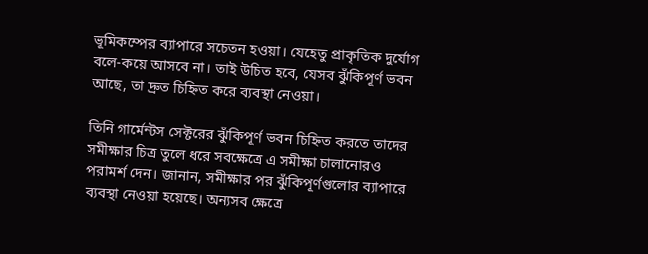ভূমিকম্পের ব্যাপারে সচেতন হওয়া। যেহেতু প্রাকৃতিক দুর্যোগ বলে-কয়ে আসবে না। তাই উচিত হবে, যেসব ঝুঁকিপূর্ণ ভবন আছে, তা দ্রুত চিহ্নিত করে ব্যবস্থা নেওয়া।

তিনি গার্মেন্টস সেক্টরের ঝুঁকিপূর্ণ ভবন চিহ্নিত করতে তাদের সমীক্ষ‍ার চিত্র তুলে ধরে সবক্ষেত্রে এ সমীক্ষা চালানোরও পরামর্শ দেন। জানান, সমীক্ষার পর ঝুঁকিপূর্ণগুলোর ব্যাপারে ব্যবস্থা নেওয়া হয়েছে। অন্যসব ক্ষেত্রে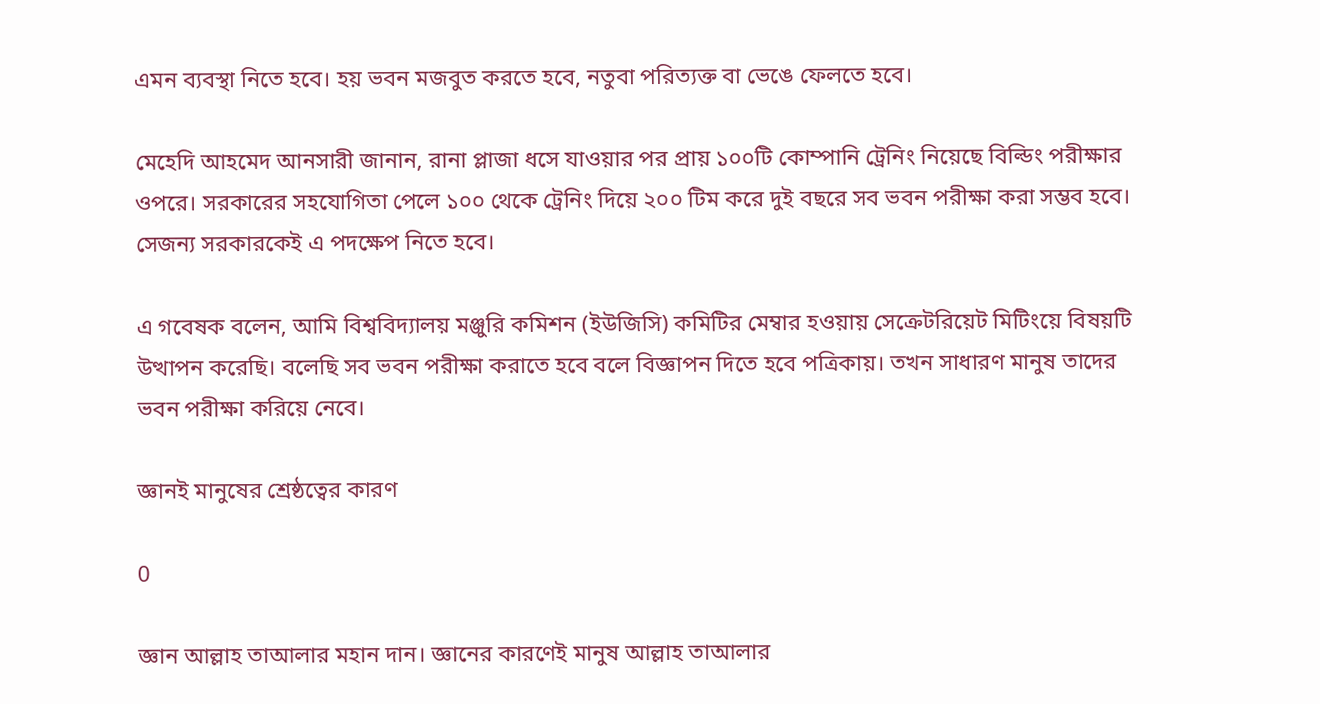এমন ব্যবস্থা নিতে হবে। হয় ভবন মজবুত করতে হবে, নতুবা পরিত্যক্ত ‍বা ভেঙে ফেলতে হবে।

মেহেদি আহমেদ আনসারী জানান, রানা প্লাজা ধসে যাওয়ার পর প্রায় ১০০টি কোম্পানি ট্রেনিং নিয়েছে বিল্ডিং পরীক্ষার ওপরে। সরকারের সহযোগিতা পেলে ১০০ থেকে ট্রেনিং দিয়ে ২০০ টিম করে দুই বছরে সব ভবন পরীক্ষা করা সম্ভব হবে। সেজন্য সরকারকেই এ পদক্ষেপ নিতে হবে।

এ গবেষক বলেন, আমি বিশ্ববিদ্যালয় মঞ্জুরি কমিশন (ইউজিসি) কমিটির মেম্বার হওয়ায় সেক্রেটরিয়েট মিটিংয়ে বিষয়টি উত্থাপন করেছি। বলেছি সব ভবন পরীক্ষা করাতে হবে বলে বিজ্ঞাপন দিতে হবে পত্রিকায়। তখন সাধারণ মানুষ তাদের ভবন পরীক্ষা করিয়ে নেবে।

জ্ঞানই মানুষের শ্রেষ্ঠত্বের কারণ

0

জ্ঞান আল্লাহ তাআলার মহান দান। জ্ঞানের কারণেই মানুষ আল্লাহ তাআলার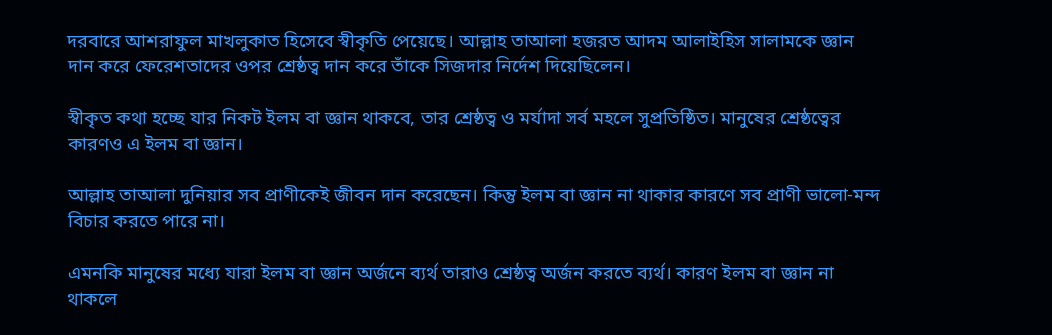দরবারে আশরাফুল মাখলুকাত হিসেবে স্বীকৃতি পেয়েছে। আল্লাহ তাআলা হজরত আদম আলাইহিস সালামকে জ্ঞান দান করে ফেরেশতাদের ওপর শ্রেষ্ঠত্ব দান করে তাঁকে সিজদার নির্দেশ দিয়েছিলেন।

স্বীকৃত কথা হচ্ছে যার নিকট ইলম বা জ্ঞান থাকবে, তার শ্রেষ্ঠত্ব ও মর্যাদা সর্ব মহলে সুপ্রতিষ্ঠিত। মানুষের শ্রেষ্ঠত্বের কারণও এ ইলম বা জ্ঞান।

আল্লাহ তাআলা দুনিয়ার সব প্রাণীকেই জীবন দান করেছেন। কিন্তু ইলম বা জ্ঞান না থাকার কারণে সব প্রাণী ভালো-মন্দ বিচার করতে পারে না।

এমনকি মানুষের মধ্যে যারা ইলম বা জ্ঞান অর্জনে ব্যর্থ তারাও শ্রেষ্ঠত্ব অর্জন করতে ব্যর্থ। কারণ ইলম বা জ্ঞান না থাকলে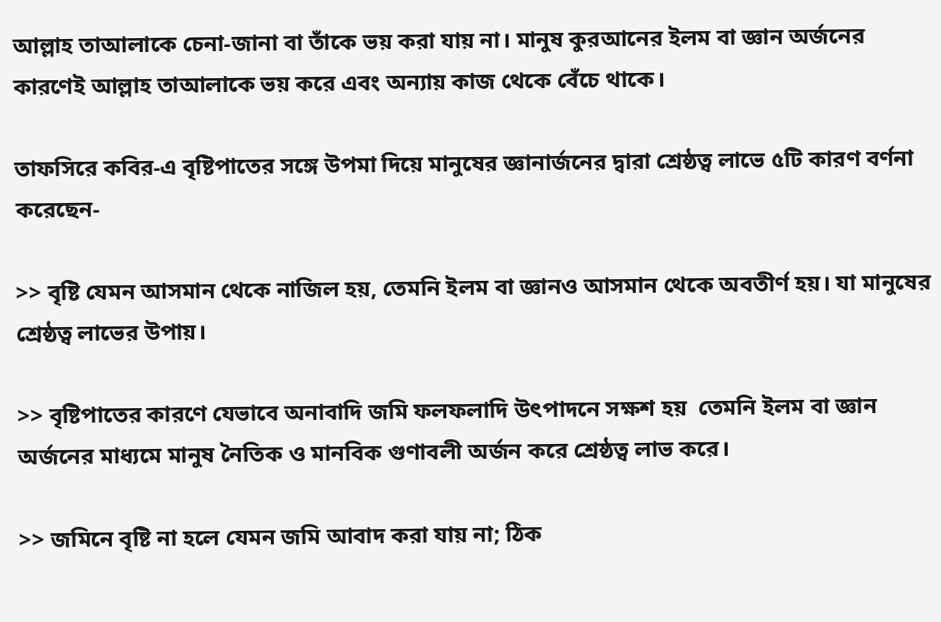আল্লাহ তাআলাকে চেনা-জানা বা তাঁকে ভয় করা যায় না। মানুষ কুরআনের ইলম বা জ্ঞান অর্জনের কারণেই আল্লাহ তাআলাকে ভয় করে এবং অন্যায় কাজ থেকে বেঁচে থাকে।

তাফসিরে কবির-এ বৃষ্টিপাতের সঙ্গে উপমা দিয়ে মানুষের জ্ঞানার্জনের দ্বারা শ্রেষ্ঠত্ব লাভে ৫টি কারণ বর্ণনা করেছেন-

>> বৃষ্টি যেমন আসমান থেকে নাজিল হয়, তেমনি ইলম বা জ্ঞানও আসমান থেকে অবতীর্ণ হয়। যা মানুষের শ্রেষ্ঠত্ব লাভের উপায়।

>> বৃষ্টিপাতের কারণে যেভাবে অনাবাদি জমি ফলফলাদি উৎপাদনে সক্ষশ হয়  তেমনি ইলম বা জ্ঞান অর্জনের মাধ্যমে মানুষ নৈতিক ও মানবিক গুণাবলী অর্জন করে শ্রেষ্ঠত্ব লাভ করে।

>> জমিনে বৃষ্টি না হলে যেমন জমি আবাদ করা যায় না; ঠিক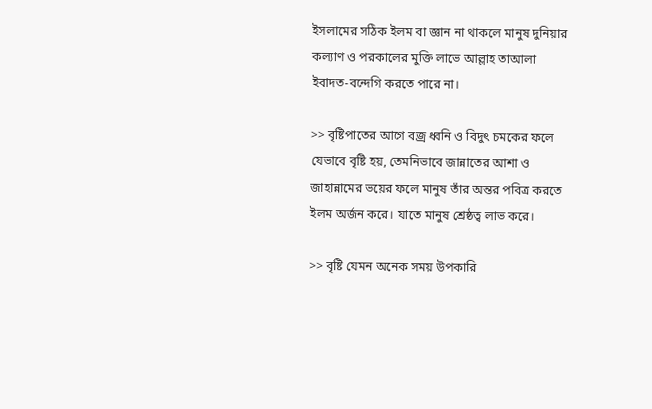ইসলামের সঠিক ইলম বা জ্ঞান না থাকলে মানুষ দুনিয়ার কল্যাণ ও পরকালের মুক্তি লাভে আল্লাহ তাআলা ইবাদত-বন্দেগি করতে পারে না।

>> বৃষ্টিপাতের আগে বজ্র ধ্বনি ও বিদুৎ চমকের ফলে যেভাবে বৃষ্টি হয়, তেমনিভাবে জান্নাতের আশা ও জাহান্নামের ভয়ের ফলে মানুষ তাঁর অন্তর পবিত্র করতে ইলম অর্জন করে। যাতে মানুষ শ্রেষ্ঠত্ব লাভ করে।

>> বৃষ্টি যেমন অনেক সময় উপকারি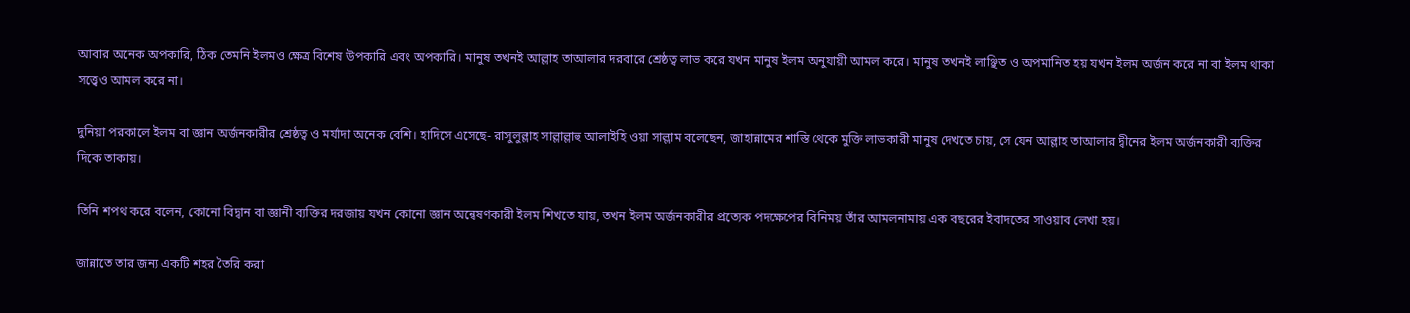আবার অনেক অপকারি, ঠিক তেমনি ইলমও ক্ষেত্র বিশেষ উপকারি এবং অপকারি। মানুষ তখনই আল্লাহ তাআলার দরবারে শ্রেষ্ঠত্ব লাভ করে যখন মানুষ ইলম অনুযায়ী আমল করে। মানুষ তখনই লাঞ্ছিত ও অপমানিত হয় যখন ইলম অর্জন করে না বা ইলম থাকা সত্ত্বেও আমল করে না।

দুনিয়া পরকালে ইলম বা জ্ঞান অর্জনকারীর শ্রেষ্ঠত্ব ও মর্যাদা অনেক বেশি। হাদিসে এসেছে- রাসুলুল্লাহ সাল্লাল্লাহু আলাইহি ওয়া সাল্লাম বলেছেন, জাহান্নামের শাস্তি থেকে মুক্তি লাভকারী মানুষ দেখতে চায়, সে যেন আল্লাহ তাআলার দ্বীনের ইলম অর্জনকারী ব্যক্তির দিকে তাকায়।

তিনি শপথ করে বলেন, কোনো বিদ্বান বা জ্ঞানী ব্যক্তির দরজায় যখন কোনো জ্ঞান অন্বেষণকারী ইলম শিখতে যায়, তখন ইলম অর্জনকারীর প্রত্যেক পদক্ষেপের বিনিময় তাঁর আমলনামায় এক বছরের ইবাদতের সাওয়াব লেখা হয়।

জান্নাতে তার জন্য একটি শহর তৈরি করা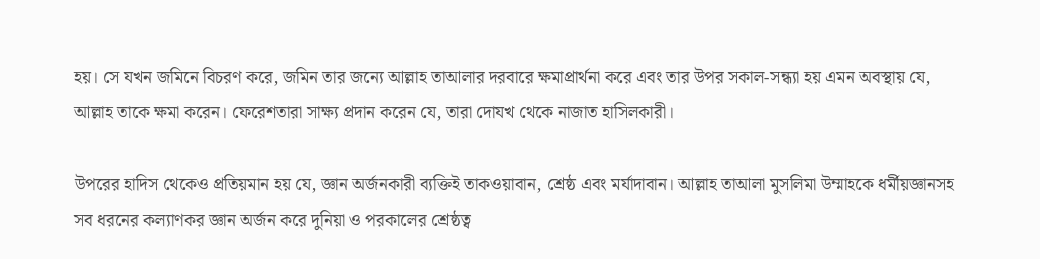হয়। সে যখন জমিনে বিচরণ করে, জমিন তার জন্যে আল্লাহ তাআলার দরবারে ক্ষমাপ্রার্থনা করে এবং তার উপর সকাল-সন্ধ্যা হয় এমন অবস্থায় যে, আল্লাহ তাকে ক্ষমা করেন। ফেরেশতারা সাক্ষ্য প্রদান করেন যে, তারা দোযখ থেকে নাজাত হাসিলকারী।

উপরের হাদিস থেকেও প্রতিয়মান হয় যে, জ্ঞান অর্জনকারী ব্যক্তিই তাকওয়াবান, শ্রেষ্ঠ এবং মর্যাদাবান। আল্লাহ তাআলা মুসলিমা উম্মাহকে ধর্মীয়জ্ঞানসহ সব ধরনের কল্যাণকর জ্ঞান অর্জন করে দুনিয়া ও পরকালের শ্রেষ্ঠত্ব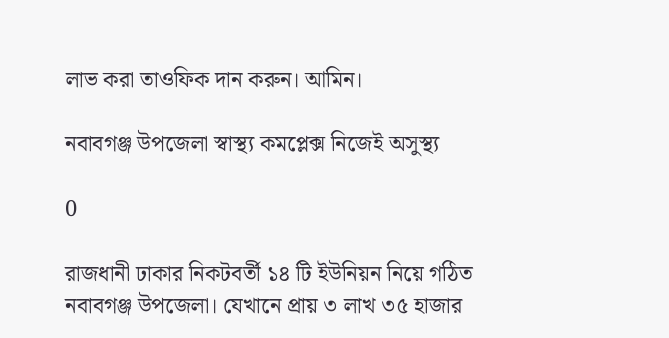লাভ করা তাওফিক দান করুন। আমিন।

নবাবগঞ্জ উপজেলা স্বাস্থ্য কমপ্লেক্স নিজেই অসুস্থ্য

0

রাজধানী ঢাকার নিকটবর্তী ১৪ টি ইউনিয়ন নিয়ে গঠিত নবাবগঞ্জ উপজেলা। যেখানে প্রায় ৩ লাখ ৩৫ হাজার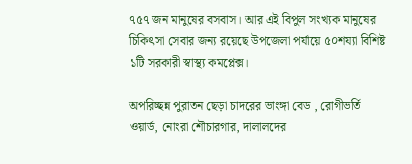৭৫৭ জন মানুষের বসবাস। আর এই বিপুল সংখ্যক মানুষের চিকিৎসা সেবার জন্য রয়েছে উপজেলা পর্যায়ে ৫০শয্যা বিশিষ্ট ১টি সরকারী স্বাস্থ্য কমপ্লেক্স।

অপরিচ্ছন্ন পুরাতন ছেড়া চাদরের ভাংঙ্গা বেড , রোগীভর্তি ওয়ার্ড, নোংরা শৌচারগার, দালালদের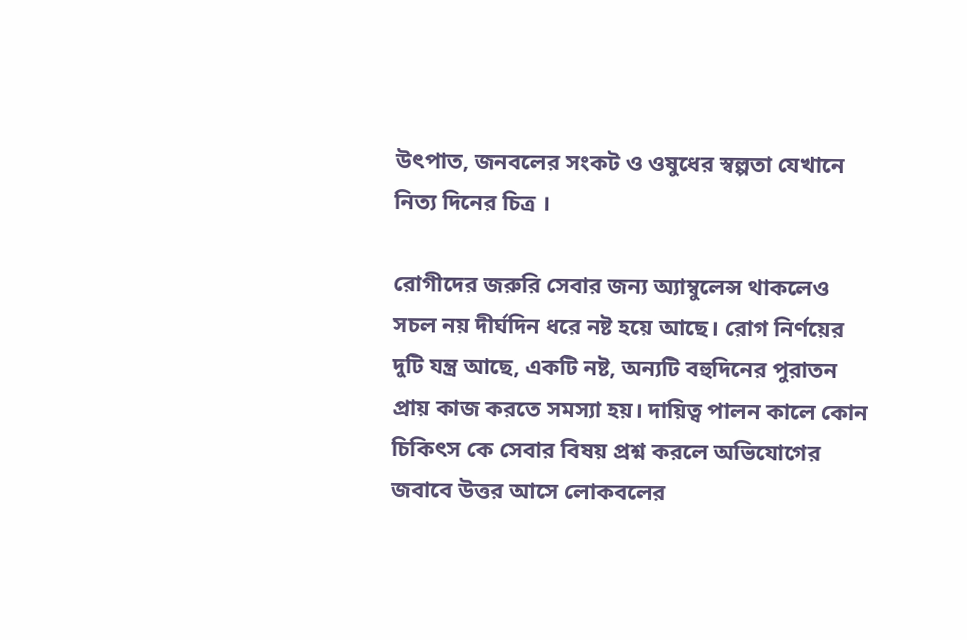উৎপাত, জনবলের সংকট ও ওষুধের স্বল্পতা যেখানে নিত্য দিনের চিত্র ।

রোগীদের জরুরি সেবার জন্য অ্যাম্বুলেন্স থাকলেও সচল নয় দীর্ঘদিন ধরে নষ্ট হয়ে আছে। রোগ নির্ণয়ের দুটি যন্ত্র আছে, একটি নষ্ট, অন্যটি বহুদিনের পুরাতন প্রায় কাজ করতে সমস্যা হয়। দায়িত্ব পালন কালে কোন চিকিৎস কে সেবার বিষয় প্রশ্ন করলে অভিযোগের জবাবে উত্তর আসে লোকবলের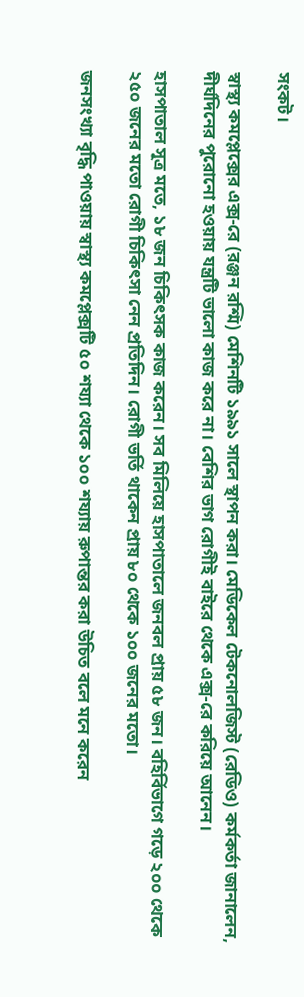সংকট।

স্বাস্থ্য কমপ্লেক্সের এক্স-রে (রঞ্জন রশ্মি) মেশিনটি ১৯৯১ সালে স্থাপন করা। মেডিকেল টেকনোলজিস্ট (রেডিও) কর্মকর্তা জানালেন, দীর্ঘদিনের পুরোনো হওয়ায় যন্ত্রটি ভালো কাজ করে না। বেশির ভাগ রোগীই বাইরে থেকে এক্স-রে করিয়ে আনেন।

হাসপাতাল সূত্র মতে, ১৮ জন চিকিৎসক কাজ করেন। সব মিলিয়ে হাসপাতালে জনবল প্রায় ৫৮ জন। বহির্বিভাগে গড়ে ২০০ থেকে ২৫০ জনের মতো রোগী চিকিৎসা নেন প্রতিদিন। রোগী ভর্তি থাকেন প্রায় ৮০ থেকে ১০০ জনের মতো।

জনসংখ্যা বৃদ্ধি পাওয়ায় স্বাস্থ্য কমপ্লেক্সটি ৫০ শয্যা থেকে ১০০ শয্যায় রুপান্তর করা উচিত বলে মনে করেন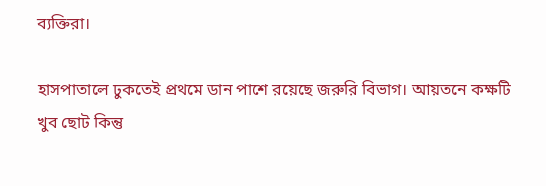ব্যক্তিরা।

হাসপাতালে ঢুকতেই প্রথমে ডান পাশে রয়েছে জরুরি বিভাগ। আয়তনে কক্ষটি খুব ছোট কিন্তু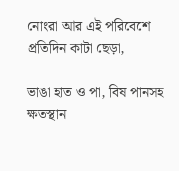নোংরা আর এই পরিবেশে প্রতিদিন কাটা ছেড়া,

ভাঙা হাত ও পা, বিষ পানসহ ক্ষতস্থান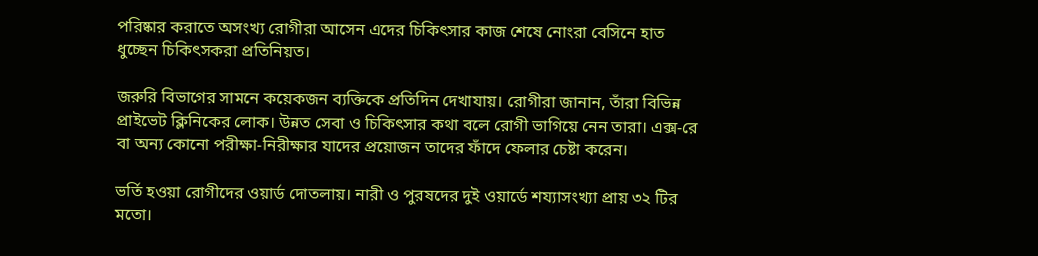পরিষ্কার করাতে অসংখ্য রোগীরা আসেন এদের চিকিৎসার কাজ শেষে নোংরা বেসিনে হাত ধুচ্ছেন চিকিৎসকরা প্রতিনিয়ত।

জরুরি বিভাগের সামনে কয়েকজন ব্যক্তিকে প্রতিদিন দেখাযায়। রোগীরা জানান, তাঁরা বিভিন্ন প্রাইভেট ক্লিনিকের লোক। উন্নত সেবা ও চিকিৎসার কথা বলে রোগী ভাগিয়ে নেন তারা। এক্স-রে বা অন্য কোনো পরীক্ষা-নিরীক্ষার যাদের প্রয়োজন তাদের ফাঁদে ফেলার চেষ্টা করেন।

ভর্তি হওয়া রোগীদের ওয়ার্ড দোতলায়। নারী ও পুরষদের দুই ওয়ার্ডে শয্যাসংখ্যা প্রায় ৩২ টির মতো।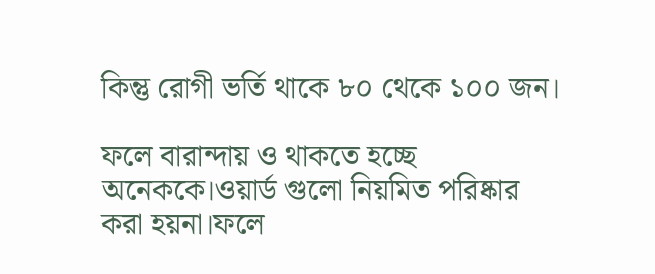কিন্তু রোগী ভর্তি থাকে ৮০ থেকে ১০০ জন।

ফলে বারান্দায় ও থাকতে হচ্ছে অনেককে।ওয়ার্ড গুলো নিয়মিত পরিষ্কার করা হয়না।ফলে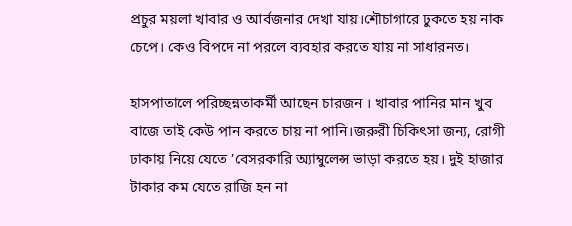প্রচুর ময়লা খাবার ও আর্বজনার দেখা যায়।শৌচাগারে ঢুকতে হয় নাক চেপে। কেও বিপদে না পরলে ব্যবহার করতে যায় না সাধারনত।

হাসপাতালে পরিচ্ছন্নতাকর্মী আছেন চারজন । খাবার পানির মান খুব বাজে তাই কেউ পান করতে চায় না পানি।জরুরী চিকিৎসা জন্য, রোগী ঢাকায় নিয়ে যেতে ’বেসরকারি অ্যাম্বুলেন্স ভাড়া করতে হয়। দুই হাজার টাকার কম যেতে রাজি হন না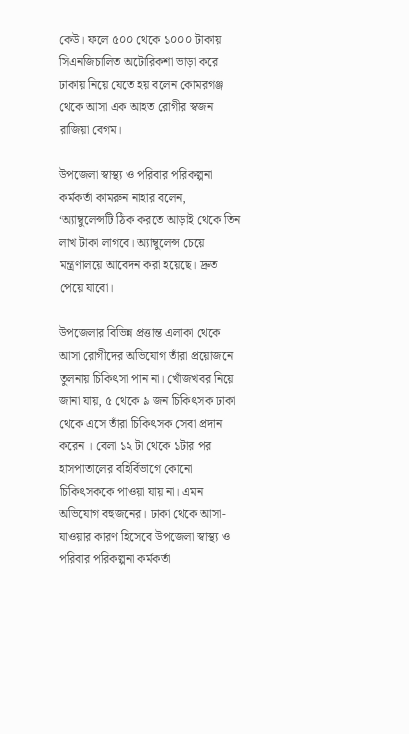কেউ। ফলে ৫০০ থেকে ১০০০ টাকায় সিএনজিচালিত অটোরিকশা ভাড়া করে ঢাকায় নিয়ে যেতে হয় বলেন কোমরগঞ্জ থেকে আসা এক আহত রোগীর স্বজন রাজিয়া বেগম।

উপজেলা স্বাস্থ্য ও পরিবার পরিকল্পনা কর্মকর্তা কামরুন নাহার বলেন, ‘অ্যাম্বুলেন্সটি ঠিক করতে আড়াই থেকে তিন লাখ টাকা লাগবে। অ্যাম্বুলেন্স চেয়ে মন্ত্রণালয়ে আবেদন করা হয়েছে। দ্রুত পেয়ে যাবো।

উপজেলার বিভিন্ন প্রত্তান্ত এলাকা থেকে আসা রোগীদের অভিযোগ তাঁরা প্রয়োজনে তুলনায় চিকিৎসা পান না। খোঁজখবর নিয়ে জানা যায়, ৫ থেকে ৯ জন চিকিৎসক ঢাকা থেকে এসে তাঁরা চিকিৎসক সেবা প্রদান করেন । বেলা ১২ টা থেকে ১টার পর হাসপাতালের বহির্বিভাগে কোনো চিকিৎসককে পাওয়া যায় না। এমন অভিযোগ বহুজনের। ঢাকা থেকে আসা-যাওয়ার কারণ হিসেবে উপজেলা স্বাস্থ্য ও পরিবার পরিকল্পনা কর্মকর্তা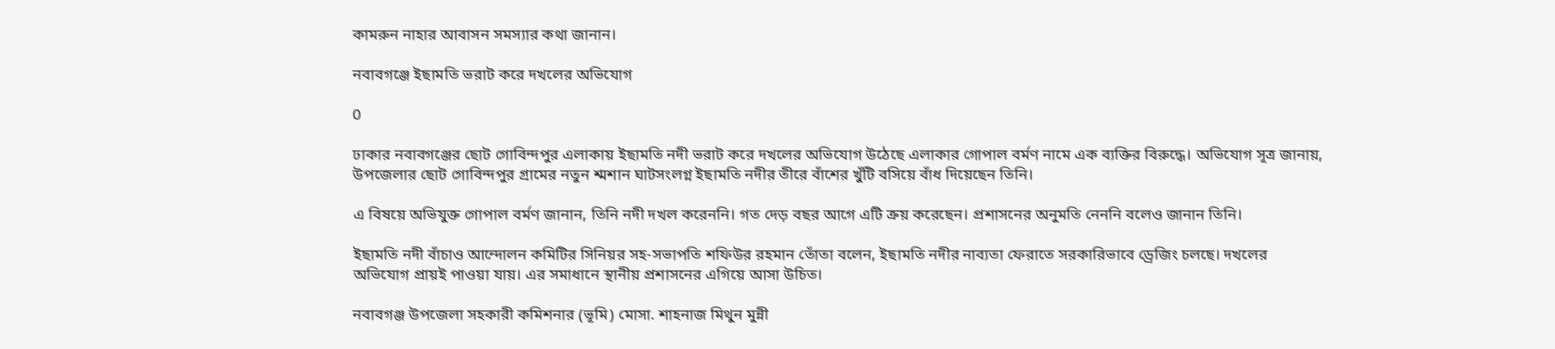কামরুন নাহার আবাসন সমস্যার কথা জানান।

নবাবগঞ্জে ইছামতি ভরাট করে দখলের অভিযোগ

0

ঢাকার নবাবগঞ্জের ছোট গোবিন্দপুর এলাকায় ইছামতি নদী ভরাট করে দখলের অভিযোগ উঠেছে এলাকার গোপাল বর্মণ নামে এক ব্যক্তির বিরুদ্ধে। অভিযোগ সূত্র জানায়, উপজেলার ছোট গোবিন্দপুর গ্রামের নতুন শ্মশান ঘাটসংলগ্ন ইছামতি নদীর তীরে বাঁশের খুঁটি বসিয়ে বাঁধ দিয়েছেন তিনি।

এ বিষয়ে অভিযুক্ত গোপাল বর্মণ জানান, তিনি নদী দখল করেননি। গত দেড় বছর আগে এটি ক্রয় করেছেন। প্রশাসনের অনুমতি নেননি বলেও জানান তিনি।

ইছামতি নদী বাঁচাও আন্দোলন কমিটির সিনিয়র সহ-সভাপতি শফিউর রহমান তোঁতা বলেন, ইছামতি নদীর নাব্যতা ফেরাতে সরকারিভাবে ড্রেজিং চলছে। দখলের অভিযোগ প্রায়ই পাওয়া যায়। এর সমাধানে স্থানীয় প্রশাসনের এগিয়ে আসা উচিত।

নবাবগঞ্জ উপজেলা সহকারী কমিশনার (ভূমি) মোসা. শাহনাজ মিথুন মুন্নী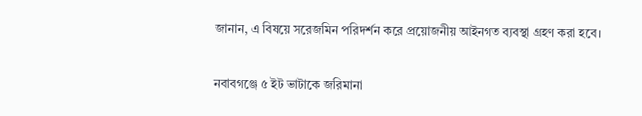জানান, এ বিষয়ে সরেজমিন পরিদর্শন করে প্রয়োজনীয় আইনগত ব্যবস্থা গ্রহণ করা হবে।

নবাবগঞ্জে ৫ ইট ভাটাকে জরিমানা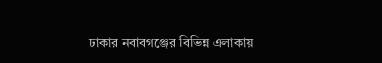ঢাকার নবাবগঞ্জের বিভিন্ন এলাকায়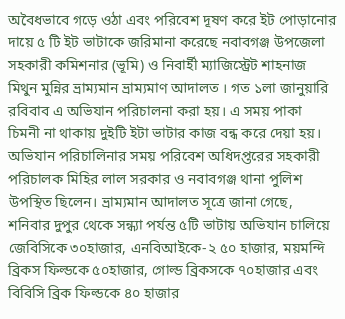অবৈধভাবে গড়ে ওঠা এবং পরিবেশ দূষণ করে ইট পোড়ানোর দায়ে ৫ টি ইট ভাটাকে জরিমানা করেছে নবাবগঞ্জ উপজেলা সহকারী কমিশনার (ভূমি) ও নিবার্হী ম্যাজিস্ট্রেট শাহনাজ মিথুন মুন্নির ভ্রাম্যমান ভ্রাম্যমাণ আদালত । গত ১লা জানুয়ারি রবিবাব এ অভিযান পরিচালনা করা হয়। এ সময় পাকা চিমনী না থাকায় দুইটি ইটা ভাটার কাজ বন্ধ করে দেয়া হয়। অভিযান পরিচালিনার সময় পরিবেশ অধিদপ্তরের সহকারী পরিচালক মিহির লাল সরকার ও নবাবগঞ্জ থানা পুলিশ উপস্থিত ছিলেন। ভ্রাম্যমান আদালত সূত্রে জানা গেছে, শনিবার দুপুর থেকে সন্ধ্যা পর্যন্ত ৫টি ভাটায় অভিযান চালিয়ে জেবিসিকে ৩০হাজার, এনবিআইকে-২ ৫০ হাজার, ময়মন্দি ব্রিকস ফিল্ডকে ৫০হাজার, গোল্ড ব্রিকসকে ৭০হাজার এবং বিবিসি ব্রিক ফিল্ডকে ৪০ হাজার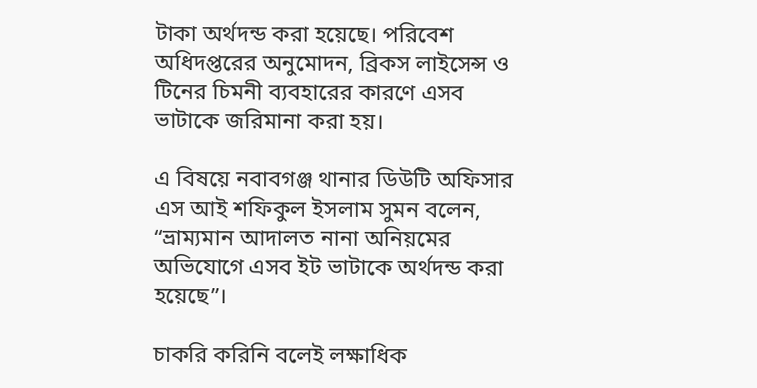টাকা অর্থদন্ড করা হয়েছে। পরিবেশ অধিদপ্তরের অনুমোদন, ব্রিকস লাইসেন্স ও টিনের চিমনী ব্যবহারের কারণে এসব ভাটাকে জরিমানা করা হয়।

এ বিষয়ে নবাবগঞ্জ থানার ডিউটি অফিসার এস আই শফিকুল ইসলাম সুমন বলেন, “ভ্রাম্যমান আদালত নানা অনিয়মের অভিযোগে এসব ইট ভাটাকে অর্থদন্ড করা হয়েছে”।

চাকরি করিনি বলেই লক্ষাধিক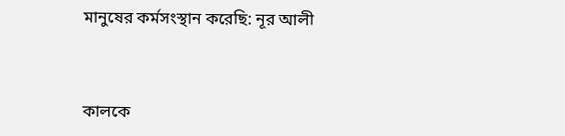মানুষের কর্মসংস্থান করেছি: নূর আলী



কালকে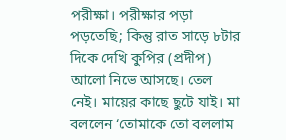পরীক্ষা। পরীক্ষার পড়া পড়তেছি; কিন্তু রাত সাড়ে ৮টার দিকে দেখি কুপির (প্রদীপ) আলো নিভে আসছে। তেল নেই। মায়ের কাছে ছুটে যাই। মা বললেন ‘তোমাকে তো বললাম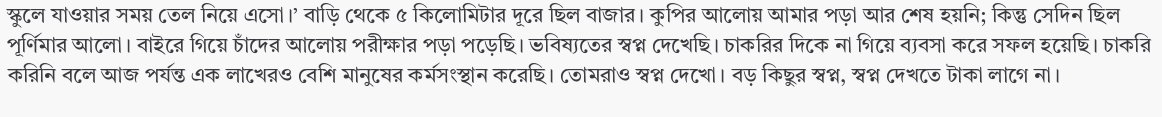স্কুলে যাওয়ার সময় তেল নিয়ে এসো।’ বাড়ি থেকে ৫ কিলোমিটার দূরে ছিল বাজার। কুপির আলোয় আমার পড়া আর শেষ হয়নি; কিন্তু সেদিন ছিল পূর্ণিমার আলো। বাইরে গিয়ে চাঁদের আলোয় পরীক্ষার পড়া পড়েছি। ভবিষ্যতের স্বপ্ন দেখেছি। চাকরির দিকে না গিয়ে ব্যবসা করে সফল হয়েছি। চাকরি করিনি বলে আজ পর্যন্ত এক লাখেরও বেশি মানুষের কর্মসংস্থান করেছি। তোমরাও স্বপ্ন দেখো। বড় কিছুর স্বপ্ন, স্বপ্ন দেখতে টাকা লাগে না।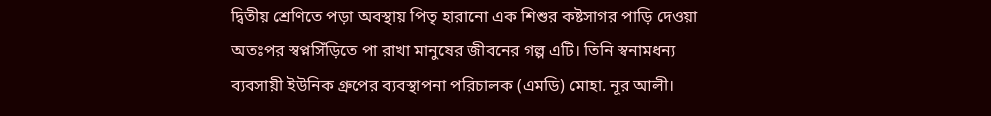দ্বিতীয় শ্রেণিতে পড়া অবস্থায় পিতৃ হারানো এক শিশুর কষ্টসাগর পাড়ি দেওয়া অতঃপর স্বপ্নসিঁড়িতে পা রাখা মানুষের জীবনের গল্প এটি। তিনি স্বনামধন্য ব্যবসায়ী ইউনিক গ্রুপের ব্যবস্থাপনা পরিচালক (এমডি) মোহা. নূর আলী।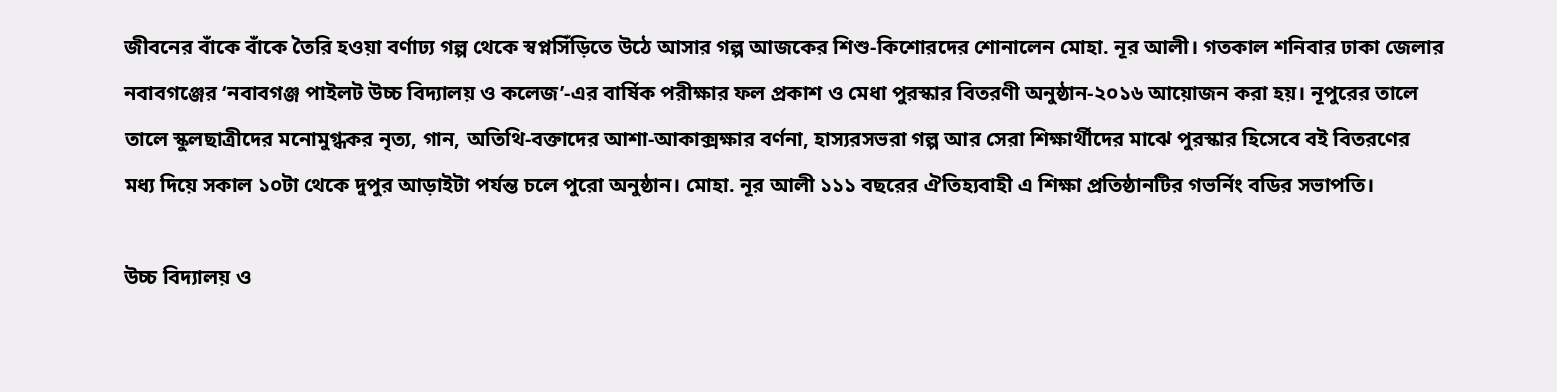জীবনের বাঁকে বাঁকে তৈরি হওয়া বর্ণাঢ্য গল্প থেকে স্বপ্নসিঁড়িতে উঠে আসার গল্প আজকের শিশু-কিশোরদের শোনালেন মোহা. নূর আলী। গতকাল শনিবার ঢাকা জেলার নবাবগঞ্জের ‘নবাবগঞ্জ পাইলট উচ্চ বিদ্যালয় ও কলেজ’-এর বার্ষিক পরীক্ষার ফল প্রকাশ ও মেধা পুরস্কার বিতরণী অনুষ্ঠান-২০১৬ আয়োজন করা হয়। নূপুরের তালে তালে স্কুলছাত্রীদের মনোমুগ্ধকর নৃত্য, গান, অতিথি-বক্তাদের আশা-আকাক্সক্ষার বর্ণনা, হাস্যরসভরা গল্প আর সেরা শিক্ষার্থীদের মাঝে পুরস্কার হিসেবে বই বিতরণের মধ্য দিয়ে সকাল ১০টা থেকে দুপুর আড়াইটা পর্যন্ত চলে পুরো অনুষ্ঠান। মোহা. নূর আলী ১১১ বছরের ঐতিহ্যবাহী এ শিক্ষা প্রতিষ্ঠানটির গভর্নিং বডির সভাপতি।

উচ্চ বিদ্যালয় ও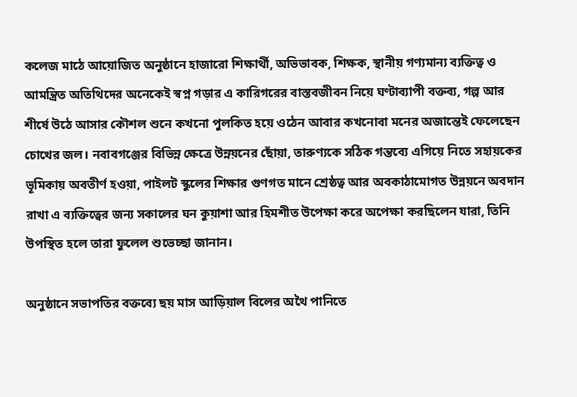কলেজ মাঠে আয়োজিত অনুষ্ঠানে হাজারো শিক্ষার্থী, অভিভাবক, শিক্ষক, স্থানীয় গণ্যমান্য ব্যক্তিত্ব ও আমন্ত্রিত অতিথিদের অনেকেই স্বপ্ন গড়ার এ কারিগরের বাস্তবজীবন নিয়ে ঘণ্টাব্যাপী বক্তব্য, গল্প আর শীর্ষে উঠে আসার কৌশল শুনে কখনো পুলকিত হয়ে ওঠেন আবার কখনোবা মনের অজান্তেই ফেলেছেন চোখের জল। নবাবগঞ্জের বিভিন্ন ক্ষেত্রে উন্নয়নের ছোঁয়া, তারুণ্যকে সঠিক গন্তব্যে এগিয়ে নিতে সহায়কের ভূমিকায় অবতীর্ণ হওয়া, পাইলট স্কুলের শিক্ষার গুণগত মানে শ্রেষ্ঠত্ব আর অবকাঠামোগত উন্নয়নে অবদান রাখা এ ব্যক্তিত্বের জন্য সকালের ঘন কুয়াশা আর হিমশীত উপেক্ষা করে অপেক্ষা করছিলেন যারা, তিনি উপস্থিত হলে তারা ফুলেল শুভেচ্ছা জানান।

অনুষ্ঠানে সভাপতির বক্তব্যে ছয় মাস আড়িয়াল বিলের অথৈ পানিতে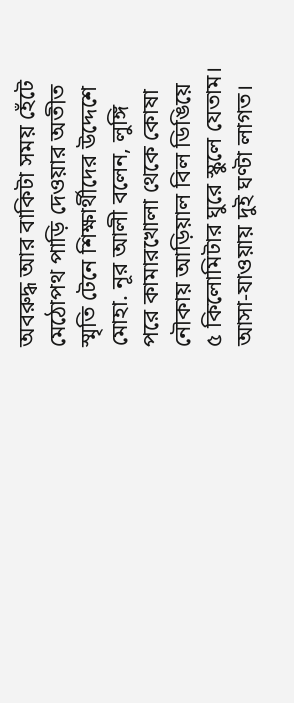অবরুদ্ধ আর বাকিটা সময় হেঁটে মেঠোপথ পাড়ি দেওয়ার অতীত স্মৃতি টেনে শিক্ষার্থীদের উদ্দেশে মোহা. নূর আলী বলেন, লুঙ্গি পরে কামারখোলা থেকে কোষা নৌকায় আড়িয়াল বিল ডিঙিয়ে ৫ কিলোমিটার ঘুরে স্কুলে যেতাম। আসা-যাওয়ায় দুই ঘণ্টা লাগত।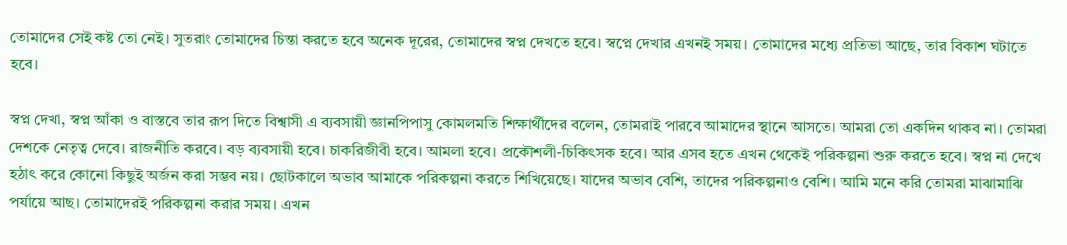তোমাদের সেই কষ্ট তো নেই। সুতরাং তোমাদের চিন্তা করতে হবে অনেক দূরের, তোমাদের স্বপ্ন দেখতে হবে। স্বপ্নে দেখার এখনই সময়। তোমাদের মধ্যে প্রতিভা আছে, তার বিকাশ ঘটাতে হবে।

স্বপ্ন দেখা, স্বপ্ন আঁকা ও বাস্তবে তার রূপ দিতে বিশ্বাসী এ ব্যবসায়ী জ্ঞানপিপাসু কোমলমতি শিক্ষার্থীদের বলেন, তোমরাই পারবে আমাদের স্থানে আসতে। আমরা তো একদিন থাকব না। তোমরা দেশকে নেতৃত্ব দেবে। রাজনীতি করবে। বড় ব্যবসায়ী হবে। চাকরিজীবী হবে। আমলা হবে। প্রকৌশলী-চিকিৎসক হবে। আর এসব হতে এখন থেকেই পরিকল্পনা শুরু করতে হবে। স্বপ্ন না দেখে হঠাৎ করে কোনো কিছুই অর্জন করা সম্ভব নয়। ছোটকালে অভাব আমাকে পরিকল্পনা করতে শিখিয়েছে। যাদের অভাব বেশি, তাদের পরিকল্পনাও বেশি। আমি মনে করি তোমরা মাঝামাঝি পর্যায়ে আছ। তোমাদেরই পরিকল্পনা করার সময়। এখন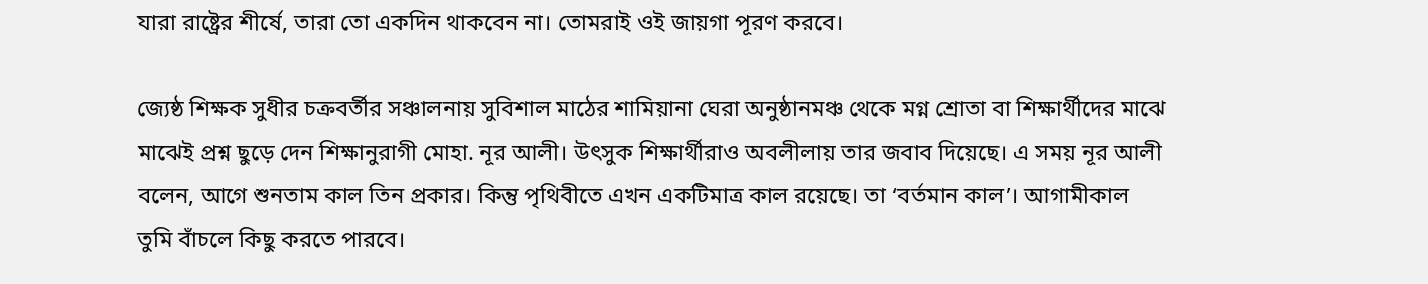যারা রাষ্ট্রের শীর্ষে, তারা তো একদিন থাকবেন না। তোমরাই ওই জায়গা পূরণ করবে।

জ্যেষ্ঠ শিক্ষক সুধীর চক্রবর্তীর সঞ্চালনায় সুবিশাল মাঠের শামিয়ানা ঘেরা অনুষ্ঠানমঞ্চ থেকে মগ্ন শ্রোতা বা শিক্ষার্থীদের মাঝে মাঝেই প্রশ্ন ছুড়ে দেন শিক্ষানুরাগী মোহা. নূর আলী। উৎসুক শিক্ষার্থীরাও অবলীলায় তার জবাব দিয়েছে। এ সময় নূর আলী বলেন, আগে শুনতাম কাল তিন প্রকার। কিন্তু পৃথিবীতে এখন একটিমাত্র কাল রয়েছে। তা ‘বর্তমান কাল’। আগামীকাল তুমি বাঁচলে কিছু করতে পারবে।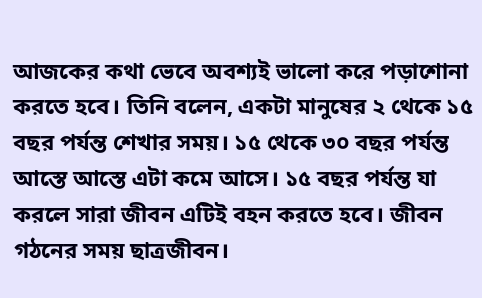আজকের কথা ভেবে অবশ্যই ভালো করে পড়াশোনা করতে হবে। তিনি বলেন, একটা মানুষের ২ থেকে ১৫ বছর পর্যন্ত শেখার সময়। ১৫ থেকে ৩০ বছর পর্যন্ত আস্তে আস্তে এটা কমে আসে। ১৫ বছর পর্যন্ত যা করলে সারা জীবন এটিই বহন করতে হবে। জীবন গঠনের সময় ছাত্রজীবন।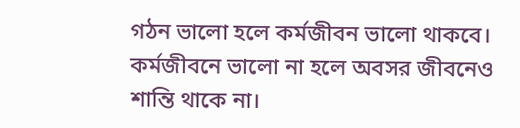গঠন ভালো হলে কর্মজীবন ভালো থাকবে। কর্মজীবনে ভালো না হলে অবসর জীবনেও শান্তি থাকে না।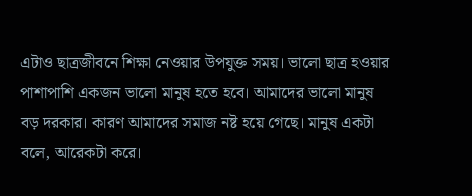এটাও ছাত্রজীবনে শিক্ষা নেওয়ার উপযুক্ত সময়। ভালো ছাত্র হওয়ার পাশাপাশি একজন ভালো মানুষ হতে হবে। আমাদের ভালো মানুষ বড় দরকার। কারণ আমাদের সমাজ নষ্ট হয়ে গেছে। মানুষ একটা বলে, আরেকটা করে।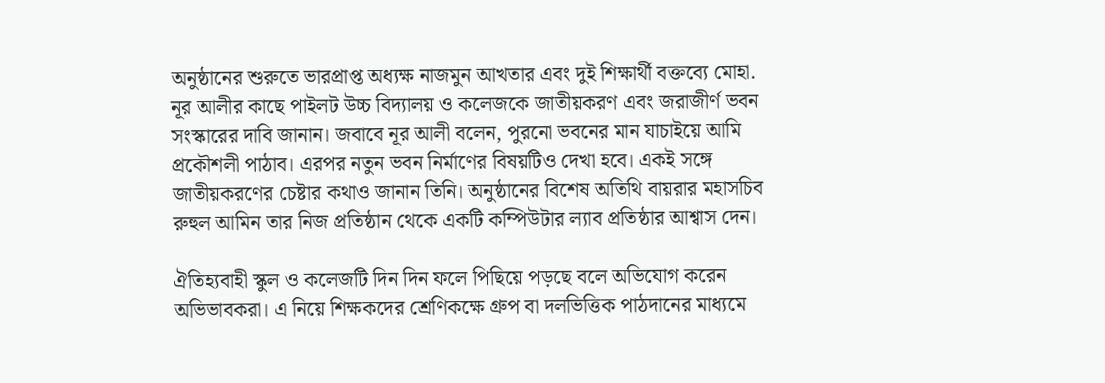অনুষ্ঠানের শুরুতে ভারপ্রাপ্ত অধ্যক্ষ নাজমুন আখতার এবং দুই শিক্ষার্থী বক্তব্যে মোহা. নূর আলীর কাছে পাইলট উচ্চ বিদ্যালয় ও কলেজকে জাতীয়করণ এবং জরাজীর্ণ ভবন সংস্কারের দাবি জানান। জবাবে নূর আলী বলেন, পুরনো ভবনের মান যাচাইয়ে আমি প্রকৌশলী পাঠাব। এরপর নতুন ভবন নির্মাণের বিষয়টিও দেখা হবে। একই সঙ্গে জাতীয়করণের চেষ্টার কথাও জানান তিনি। অনুষ্ঠানের বিশেষ অতিথি বায়রার মহাসচিব রুহুল আমিন তার নিজ প্রতিষ্ঠান থেকে একটি কম্পিউটার ল্যাব প্রতিষ্ঠার আশ্বাস দেন।

ঐতিহ্যবাহী স্কুল ও কলেজটি দিন দিন ফলে পিছিয়ে পড়ছে বলে অভিযোগ করেন অভিভাবকরা। এ নিয়ে শিক্ষকদের শ্রেণিকক্ষে গ্রুপ বা দলভিত্তিক পাঠদানের মাধ্যমে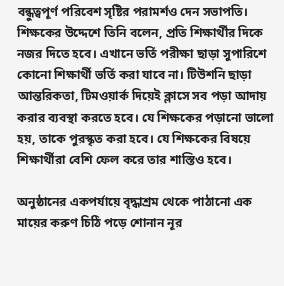বন্ধুত্বপূর্ণ পরিবেশ সৃষ্টির পরামর্শও দেন সভাপতি। শিক্ষকের উদ্দেশে তিনি বলেন, প্রতি শিক্ষার্থীর দিকে নজর দিতে হবে। এখানে ভর্তি পরীক্ষা ছাড়া সুপারিশে কোনো শিক্ষার্থী ভর্তি করা যাবে না। টিউশনি ছাড়া আন্তরিকতা, টিমওয়ার্ক দিয়েই ক্লাসে সব পড়া আদায় করার ব্যবস্থা করতে হবে। যে শিক্ষকের পড়ানো ভালো হয়, তাকে পুরস্কৃত করা হবে। যে শিক্ষকের বিষয়ে শিক্ষার্থীরা বেশি ফেল করে তার শাস্তিও হবে।

অনুষ্ঠানের একপর্যায়ে বৃদ্ধাশ্রম থেকে পাঠানো এক মায়ের করুণ চিঠি পড়ে শোনান নূর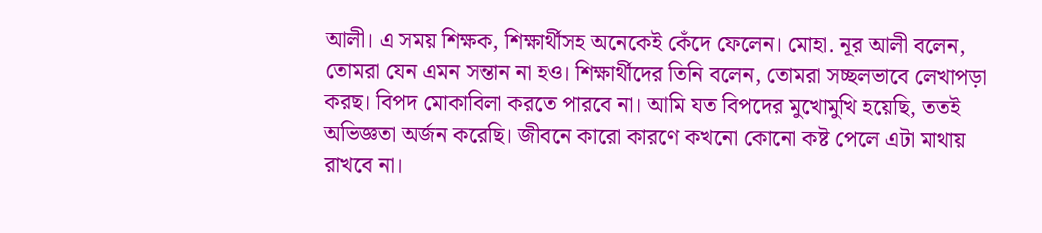আলী। এ সময় শিক্ষক, শিক্ষার্থীসহ অনেকেই কেঁদে ফেলেন। মোহা. নূর আলী বলেন, তোমরা যেন এমন সন্তান না হও। শিক্ষার্থীদের তিনি বলেন, তোমরা সচ্ছলভাবে লেখাপড়া করছ। বিপদ মোকাবিলা করতে পারবে না। আমি যত বিপদের মুখোমুখি হয়েছি, ততই অভিজ্ঞতা অর্জন করেছি। জীবনে কারো কারণে কখনো কোনো কষ্ট পেলে এটা মাথায় রাখবে না।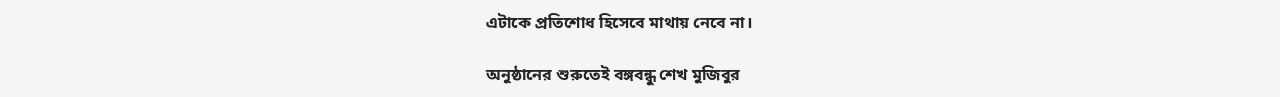এটাকে প্রতিশোধ হিসেবে মাথায় নেবে না।

অনুষ্ঠানের শুরুতেই বঙ্গবন্ধু শেখ মুজিবুর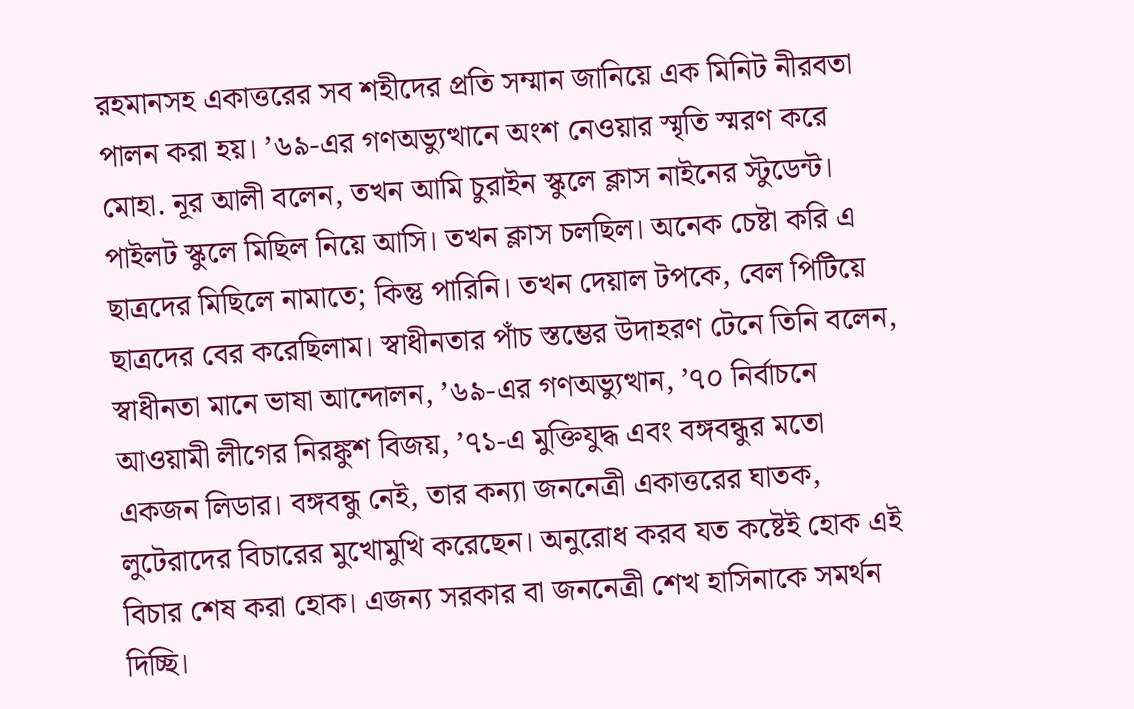রহমানসহ একাত্তরের সব শহীদের প্রতি সম্মান জানিয়ে এক মিনিট নীরবতা পালন করা হয়। ’৬৯-এর গণঅভ্যুত্থানে অংশ নেওয়ার স্মৃতি স্মরণ করে মোহা. নূর আলী বলেন, তখন আমি চুরাইন স্কুলে ক্লাস নাইনের স্টুডেন্ট। পাইলট স্কুলে মিছিল নিয়ে আসি। তখন ক্লাস চলছিল। অনেক চেষ্টা করি এ ছাত্রদের মিছিলে নামাতে; কিন্তু পারিনি। তখন দেয়াল টপকে, বেল পিটিয়ে ছাত্রদের বের করেছিলাম। স্বাধীনতার পাঁচ স্তম্ভের উদাহরণ টেনে তিনি বলেন, স্বাধীনতা মানে ভাষা আন্দোলন, ’৬৯-এর গণঅভ্যুত্থান, ’৭০ নির্বাচনে আওয়ামী লীগের নিরঙ্কুশ বিজয়, ’৭১-এ মুক্তিযুদ্ধ এবং বঙ্গবন্ধুর মতো একজন লিডার। বঙ্গবন্ধু নেই, তার কন্যা জননেত্রী একাত্তরের ঘাতক, লুটেরাদের বিচারের মুখোমুখি করেছেন। অনুরোধ করব যত কষ্টেই হোক এই বিচার শেষ করা হোক। এজন্য সরকার বা জননেত্রী শেখ হাসিনাকে সমর্থন দিচ্ছি।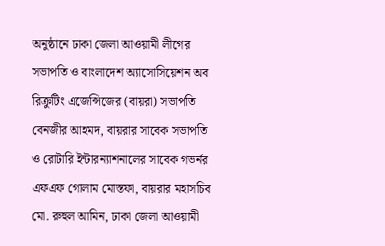অনুষ্ঠানে ঢাকা জেলা আওয়ামী লীগের সভাপতি ও বাংলাদেশ অ্যাসোসিয়েশন অব রিক্রুটিং এজেন্সিজের (বায়রা) সভাপতি বেনজীর আহমদ, বায়রার সাবেক সভাপতি ও রোটারি ইন্টারন্যাশনালের সাবেক গভর্নর এফএফ গোলাম মোস্তফা, বায়রার মহাসচিব মো. রুহুল আমিন, ঢাকা জেলা আওয়ামী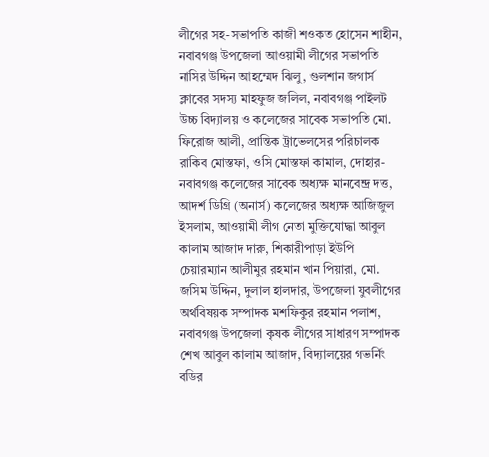লীগের সহ-সভাপতি কাজী শওকত হোসেন শাহীন, নবাবগঞ্জ উপজেলা আওয়ামী লীগের সভাপতি নাসির উদ্দিন আহম্মেদ ঝিলু, গুলশান জগার্স ক্লাবের সদস্য মাহফুজ জলিল, নবাবগঞ্জ পাইলট উচ্চ বিদ্যালয় ও কলেজের সাবেক সভাপতি মো. ফিরোজ আলী, প্রান্তিক ট্রাভেলসের পরিচালক রাকিব মোস্তফা, ওসি মোস্তফা কামাল, দোহার-নবাবগঞ্জ কলেজের সাবেক অধ্যক্ষ মানবেন্দ্র দত্ত, আদর্শ ডিগ্রি (অনার্স) কলেজের অধ্যক্ষ আজিজুল ইসলাম, আওয়ামী লীগ নেতা মুক্তিযোদ্ধা আবুল কালাম আজাদ দারু, শিকারীপাড়া ইউপি চেয়ারম্যান আলীমুর রহমান খান পিয়ারা, মো. জসিম উদ্দিন, দুলাল হালদার, উপজেলা যুবলীগের অর্থবিষয়ক সম্পাদক মশফিকুর রহমান পলাশ, নবাবগঞ্জ উপজেলা কৃষক লীগের সাধারণ সম্পাদক শেখ আবুল কালাম আজাদ, বিদ্যালয়ের গভর্নিং বডির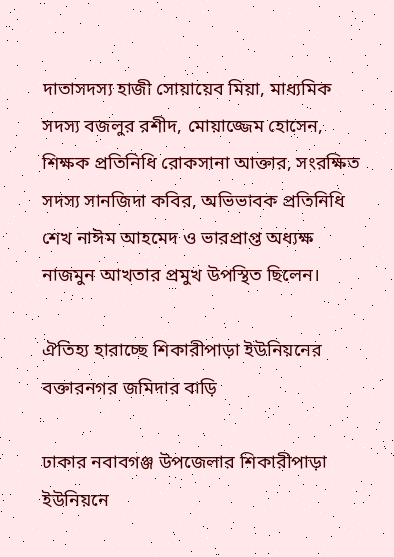দাতাসদস্য হাজী সোয়ায়েব মিয়া, মাধ্যমিক সদস্য বজলুর রশীদ, মোয়াজ্জেম হোসেন, শিক্ষক প্রতিনিধি রোকসানা আক্তার, সংরক্ষিত সদস্য সানজিদা কবির, অভিভাবক প্রতিনিধি শেখ নাঈম আহমেদ ও ভারপ্রাপ্ত অধ্যক্ষ নাজমুন আখতার প্রমুখ উপস্থিত ছিলেন।

ঐতিহ্য হারাচ্ছে শিকারীপাড়া ইউনিয়নের বক্তারনগর জমিদার বাড়ি

ঢাকার নবাবগঞ্জ উপজেলার শিকারীপাড়া ইউনিয়নে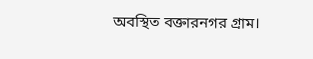অবস্থিত বক্তারনগর গ্রাম।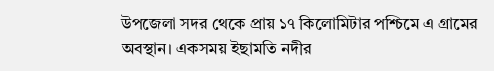উপজেলা সদর থেকে প্রায় ১৭ কিলোমিটার পশ্চিমে এ গ্রামের অবস্থান। একসময় ইছামতি নদীর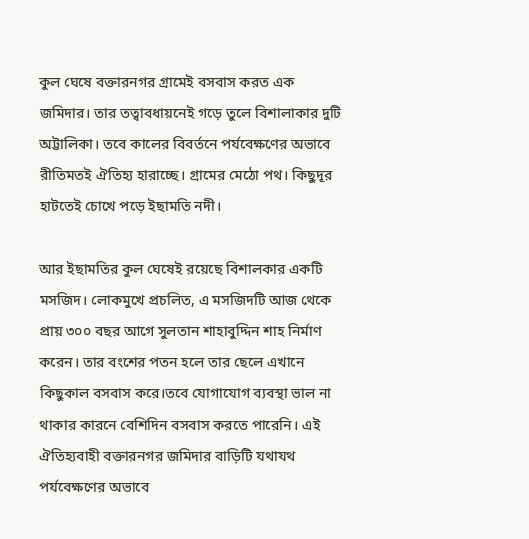কুল ঘেষে বক্তারনগর গ্রামেই বসবাস করত এক জমিদার। তার তত্বাবধায়নেই গড়ে তুলে বিশালাকার দুটি অট্টালিকা। তবে কালের বিবর্তনে পর্যবেক্ষণের অভাবে রীতিমতই ঐতিহ্য হারাচ্ছে। গ্রামের মেঠো পথ। কিছুদূর হাটতেই চোখে পড়ে ইছামতি নদী।

আর ইছামতির কুল ঘেষেই রয়েছে বিশালকার একটি মসজিদ। লোকমুখে প্রচলিত, এ মসজিদটি আজ থেকে প্রায় ৩০০ বছর আগে সুলতান শাহাবুদ্দিন শাহ নির্মাণ করেন। তার বংশের পতন হলে তার ছেলে এখানে কিছুকাল বসবাস করে।তবে যোগাযোগ ব্যবস্থা ভাল না থাকার কারনে বেশিদিন বসবাস করতে পারেনি। এই ঐতিহ্যবাহী বক্তারনগর জমিদার বাড়িটি যথাযথ পর্যবেক্ষণের অভাবে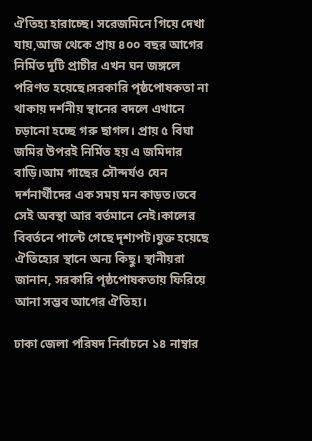ঐতিহ্য হারাচ্ছে। সরেজমিনে গিয়ে দেখা যায়,আজ থেকে প্রায় ৪০০ বছর আগের নির্মিত দুটি প্রাচীর এখন ঘন জঙ্গলে পরিণত হয়েছে।সরকারি পৃষ্ঠপোষকতা না থাকায় দর্শনীয় স্থানের বদলে এখানে চড়ানো হচ্ছে গরু ছাগল। প্রায় ৫ বিঘা জমির উপরই নির্মিত হয় এ জমিদার বাড়ি।আম গাছের সৌন্দর্যও যেন দর্শনার্থীদের এক সময় মন কাড়ত।তবে সেই অবস্থা আর বর্তমানে নেই।কালের বিবর্তনে পাল্টে গেছে দৃশ্যপট।যুক্ত হয়েছে ঐতিহ্যের স্থানে অন্য কিছু। স্থানীয়রা জানান, সরকারি পৃষ্ঠপোষকতায় ফিরিয়ে আনা সম্ভব আগের ঐতিহ্য।

ঢাকা জেলা পরিষদ নির্বাচনে ১৪ নাম্বার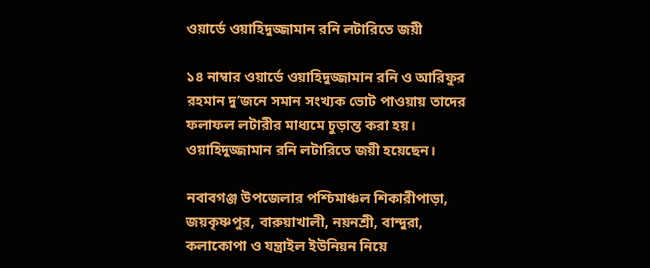ওয়ার্ডে ওয়াহিদুজ্জামান রনি লটারিতে জয়ী

১৪ নাম্বার ওয়ার্ডে ওয়াহিদুজ্জামান রনি ও আরিফুর রহমান দু’জনে সমান সংখ্যক ভোট পাওয়ায় তাদের ফলাফল লটারীর মাধ্যমে চুড়ান্ত করা হয়। ওয়াহিদুজ্জামান রনি লটারিতে জয়ী হয়েছেন।

নবাবগঞ্জ উপজেলার পশ্চিমাঞ্চল শিকারীপাড়া, জয়কৃষ্ণপুর, বারুয়াখালী, নয়নশ্রী, বান্দুরা, কলাকোপা ও যন্ত্রাইল ইউনিয়ন নিয়ে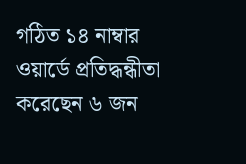গঠিত ১৪ নাম্বার ওয়ার্ডে প্রতিদ্ধন্ধীতা করেছেন ৬ জন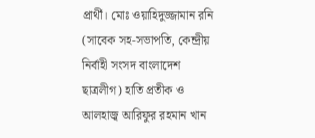প্রার্থী। মোঃ ওয়াহিদুজ্জামান রনি (সাবেক সহ-সভাপতি, কেন্দ্রীয় নির্বাহী সংসদ বাংলাদেশ ছাত্রলীগ) হাতি প্রতীক ও আলহাজ্ব আরিফুর রহমান খান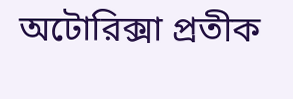অটোরিক্সা প্রতীক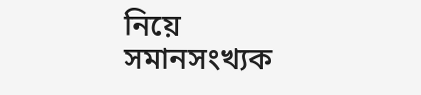নিয়ে সমানসংখ্যক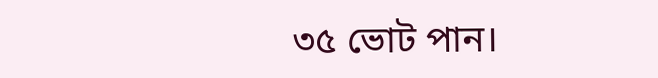৩৫ ভোট পান।